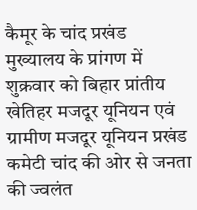कैमूर के चांद प्रखंड मुख्यालय के प्रांगण में शुक्रवार को बिहार प्रांतीय खेतिहर मजदूर यूनियन एवं ग्रामीण मजदूर यूनियन प्रखंड कमेटी चांद की ओर से जनता की ज्वलंत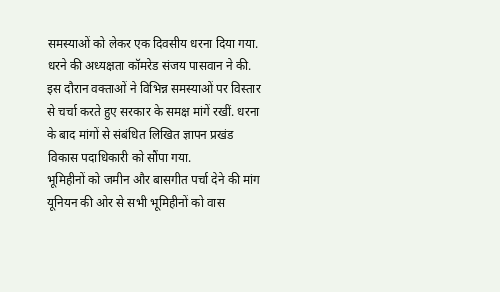समस्याओं को लेकर एक दिवसीय धरना दिया गया. धरने की अध्यक्षता कॉमरेड संजय पासवान ने की. इस दौरान वक्ताओं ने विभिन्न समस्याओं पर विस्तार से चर्चा करते हुए सरकार के समक्ष मांगें रखीं. धरना के बाद मांगों से संबंधित लिखित ज्ञापन प्रखंड विकास पदाधिकारी को सौंपा गया.
भूमिहीनों को जमीन और बासगीत पर्चा देने की मांग
यूनियन की ओर से सभी भूमिहीनों को वास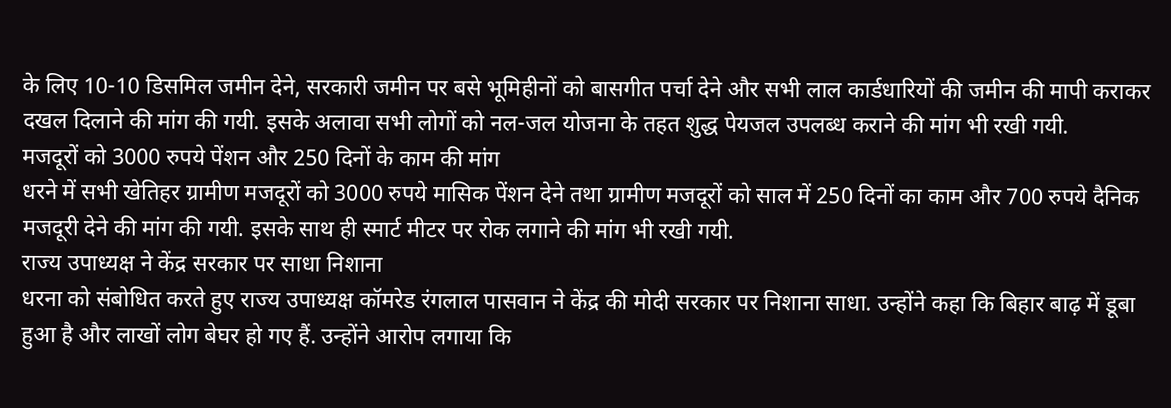के लिए 10-10 डिसमिल जमीन देने, सरकारी जमीन पर बसे भूमिहीनों को बासगीत पर्चा देने और सभी लाल कार्डधारियों की जमीन की मापी कराकर दखल दिलाने की मांग की गयी. इसके अलावा सभी लोगों को नल-जल योजना के तहत शुद्ध पेयजल उपलब्ध कराने की मांग भी रखी गयी.
मजदूरों को 3000 रुपये पेंशन और 250 दिनों के काम की मांग
धरने में सभी खेतिहर ग्रामीण मजदूरों को 3000 रुपये मासिक पेंशन देने तथा ग्रामीण मजदूरों को साल में 250 दिनों का काम और 700 रुपये दैनिक मजदूरी देने की मांग की गयी. इसके साथ ही स्मार्ट मीटर पर रोक लगाने की मांग भी रखी गयी.
राज्य उपाध्यक्ष ने केंद्र सरकार पर साधा निशाना
धरना को संबोधित करते हुए राज्य उपाध्यक्ष कॉमरेड रंगलाल पासवान ने केंद्र की मोदी सरकार पर निशाना साधा. उन्होंने कहा कि बिहार बाढ़ में डूबा हुआ है और लाखों लोग बेघर हो गए हैं. उन्होंने आरोप लगाया कि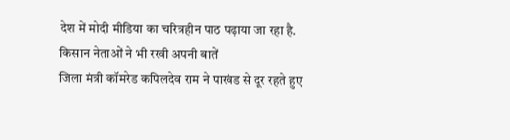देश में मोदी मीडिया का चरित्रहीन पाठ पढ़ाया जा रहा है.
किसान नेताओं ने भी रखी अपनी बातें
जिला मंत्री कॉमरेड कपिलदेव राम ने पाखंड से दूर रहते हुए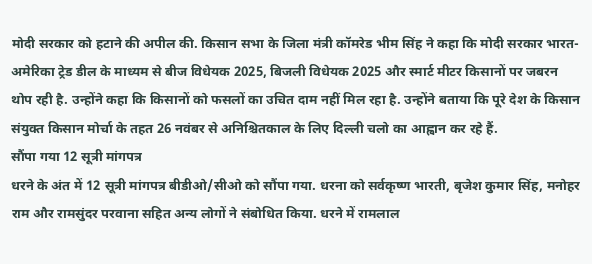मोदी सरकार को हटाने की अपील की. किसान सभा के जिला मंत्री कॉमरेड भीम सिंह ने कहा कि मोदी सरकार भारत-अमेरिका ट्रेड डील के माध्यम से बीज विधेयक 2025, बिजली विधेयक 2025 और स्मार्ट मीटर किसानों पर जबरन थोप रही है. उन्होंने कहा कि किसानों को फसलों का उचित दाम नहीं मिल रहा है. उन्होंने बताया कि पूरे देश के किसान संयुक्त किसान मोर्चा के तहत 26 नवंबर से अनिश्चितकाल के लिए दिल्ली चलो का आह्वान कर रहे हैं.
सौंपा गया 12 सूत्री मांगपत्र
धरने के अंत में 12 सूत्री मांगपत्र बीडीओ/सीओ को सौंपा गया. धरना को सर्वकृष्ण भारती, बृजेश कुमार सिंह, मनोहर राम और रामसुंदर परवाना सहित अन्य लोगों ने संबोधित किया. धरने में रामलाल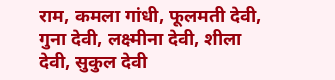राम, कमला गांधी, फूलमती देवी, गुना देवी, लक्ष्मीना देवी, शीला देवी, सुकुल देवी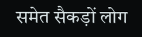समेत सैकड़ों लोग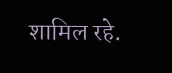शामिल रहे.